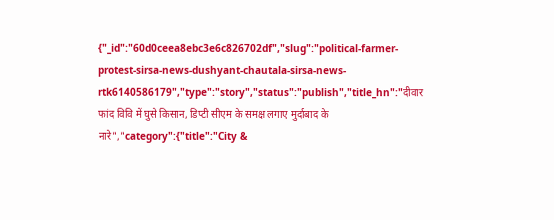{"_id":"60d0ceea8ebc3e6c826702df","slug":"political-farmer-protest-sirsa-news-dushyant-chautala-sirsa-news-rtk6140586179","type":"story","status":"publish","title_hn":"दीवार फांद विवि में घुसे किसान, डिप्टी सीएम के समक्ष लगाए मुर्दाबाद के नारे","category":{"title":"City &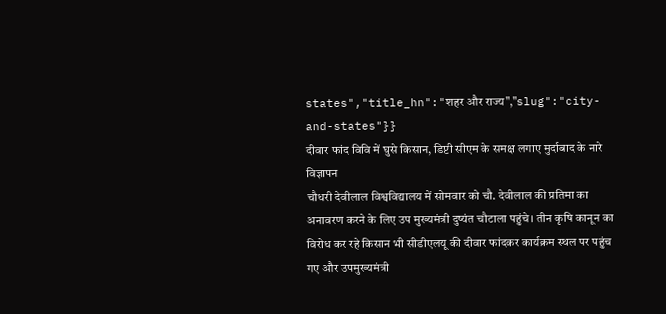states","title_hn":"शहर और राज्य","slug":"city-and-states"}}
दीवार फांद विवि में घुसे किसान, डिप्टी सीएम के समक्ष लगाए मुर्दाबाद के नारे
विज्ञापन
चौधरी देवीलाल विश्वविद्यालय में सोमवार को चौ. देवीलाल की प्रतिमा का अनावरण करने के लिए उप मुख्यमंत्री दुष्यंत चौटाला पहुंचे। तीन कृषि कानून का विरोध कर रहे किसान भी सीडीएलयू की दीवार फांदकर कार्यक्रम स्थल पर पहुंच गए और उपमुख्यमंत्री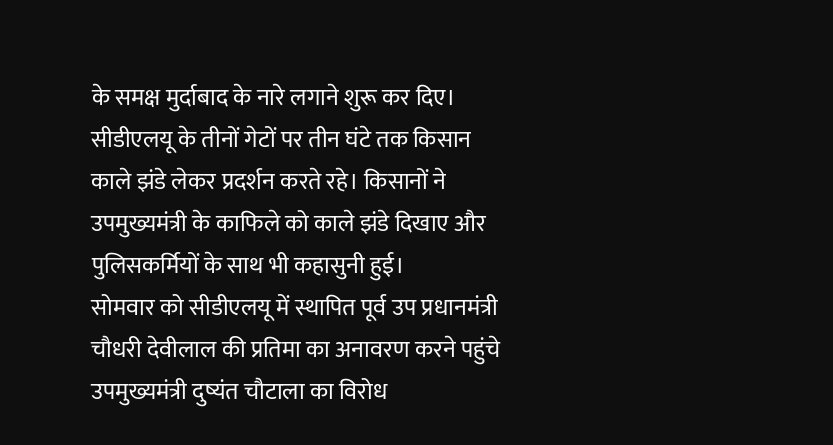के समक्ष मुर्दाबाद के नारे लगाने शुरू कर दिए। सीडीएलयू के तीनों गेटों पर तीन घंटे तक किसान काले झंडे लेकर प्रदर्शन करते रहे। किसानों ने उपमुख्यमंत्री के काफिले को काले झंडे दिखाए और पुलिसकर्मियों के साथ भी कहासुनी हुई।
सोमवार को सीडीएलयू में स्थापित पूर्व उप प्रधानमंत्री चौधरी देवीलाल की प्रतिमा का अनावरण करने पहुंचे उपमुख्यमंत्री दुष्यंत चौटाला का विरोध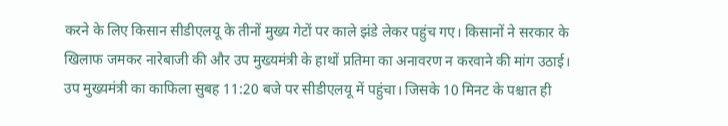करने के लिए किसान सीडीएलयू के तीनों मुख्य गेटों पर काले झंडे लेकर पहुंच गए। किसानों ने सरकार के खिलाफ जमकर नारेबाजी की और उप मुख्यमंत्री के हाथों प्रतिमा का अनावरण न करवाने की मांग उठाई। उप मुख्यमंत्री का काफिला सुबह 11:20 बजे पर सीडीएलयू में पहुंचा। जिसके 10 मिनट के पश्चात ही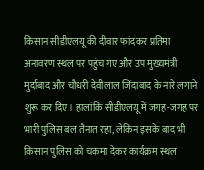किसान सीडीएलयू की दीवार फांदकर प्रतिमा अनावरण स्थल पर पहुंच गए और उप मुख्यमंत्री मुर्दाबाद और चौधरी देवीलाल जिंदाबाद के नारे लगाने शुरू कर दिए। हालांकि सीडीएलयू में जगह-जगह पर भारी पुलिस बल तैनात रहा, लेकिन इसके बाद भी किसान पुलिस को चकमा देकर कार्यक्रम स्थल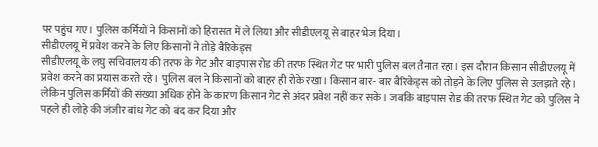पर पहुंच गए। पुलिस कर्मियों ने किसानों को हिरासत में ले लिया और सीडीएलयू से बाहर भेज दिया।
सीडीएलयू में प्रवेश करने के लिए किसानों ने तोड़े बैरिकेड्स
सीडीएलयू के लघु सचिवालय की तरफ के गेट और बाइपास रोड की तरफ स्थित गेट पर भारी पुलिस बल तैनात रहा। इस दौरान किसान सीडीएलयू में प्रवेश करने का प्रयास करते रहे। पुलिस बल ने किसानों को बाहर ही रोके रखा। किसान बार- बार बैरिकेड्स को तोड़ने के लिए पुलिस से उलझते रहे। लेकिन पुलिस कर्मियों की संख्या अधिक होने के कारण किसान गेट से अंदर प्रवेश नहीं कर सके। जबकि बाइपास रोड की तरफ स्थित गेट को पुलिस ने पहले ही लोहे की जंजीर बांध गेट को बंद कर दिया और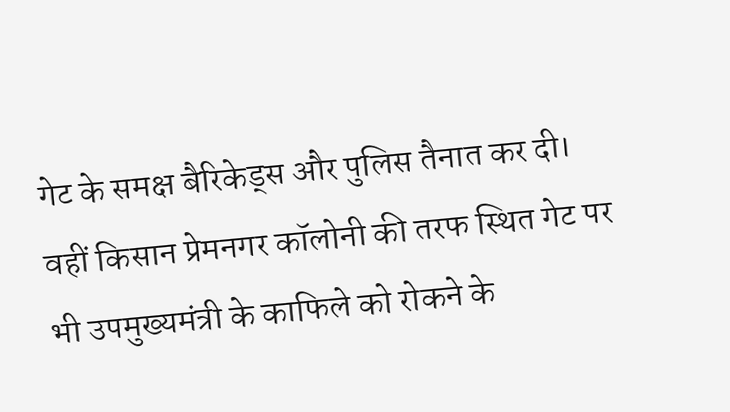गेट के समक्ष बैरिकेड्स और पुलिस तैनात कर दी। वहीं किसान प्रेमनगर कॉलोनी की तरफ स्थित गेट पर भी उपमुख्यमंत्री के काफिले को रोकने के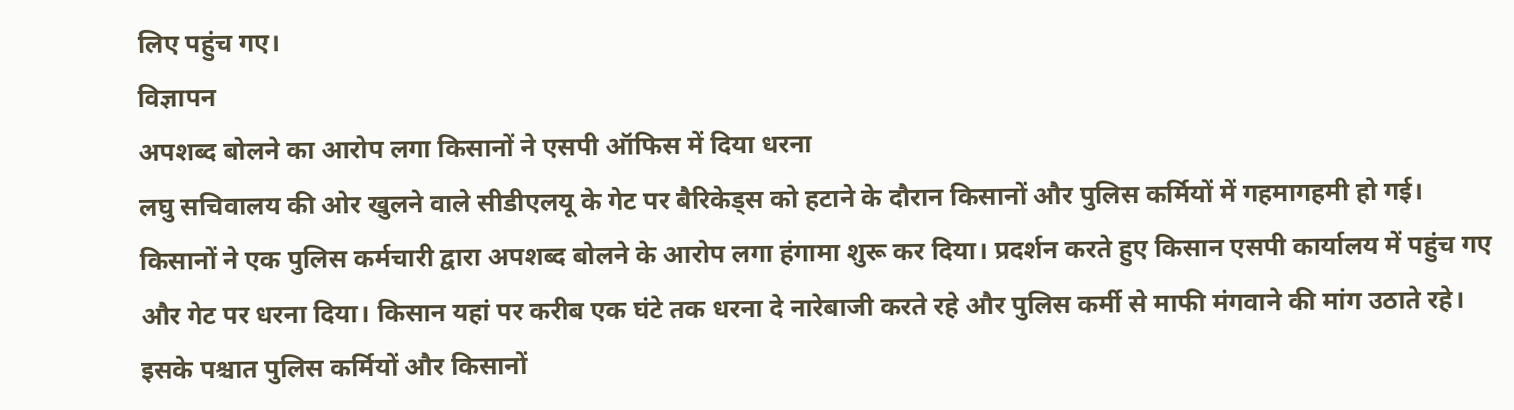लिए पहुंच गए।
विज्ञापन
अपशब्द बोलने का आरोप लगा किसानों ने एसपी ऑफिस में दिया धरना
लघु सचिवालय की ओर खुलने वाले सीडीएलयू के गेट पर बैरिकेड्स को हटाने के दौरान किसानों और पुलिस कर्मियों में गहमागहमी हो गई। किसानों ने एक पुलिस कर्मचारी द्वारा अपशब्द बोलने के आरोप लगा हंगामा शुरू कर दिया। प्रदर्शन करते हुए किसान एसपी कार्यालय में पहुंच गए और गेट पर धरना दिया। किसान यहां पर करीब एक घंटे तक धरना दे नारेबाजी करते रहे और पुलिस कर्मी से माफी मंगवाने की मांग उठाते रहे। इसके पश्चात पुलिस कर्मियों और किसानों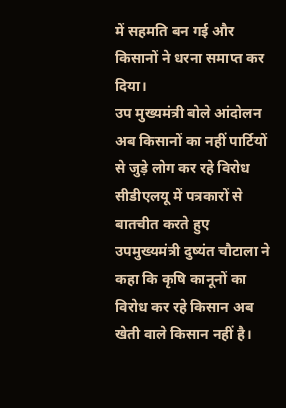में सहमति बन गई और किसानों ने धरना समाप्त कर दिया।
उप मुख्यमंत्री बोले आंदोलन अब किसानों का नहीं पार्टियों से जुड़े लोग कर रहे विरोध
सीडीएलयू में पत्रकारों से बातचीत करते हुए उपमुख्यमंत्री दुष्यंत चौटाला ने कहा कि कृषि कानूनों का विरोध कर रहे किसान अब खेती वाले किसान नहीं है।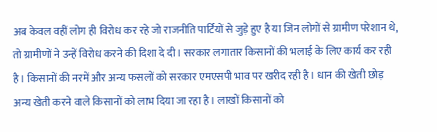अब केवल वहीं लोग ही विरोध कर रहे जो राजनीति पार्टियों से जुड़े हुए है या जिन लोगों से ग्रामीण परेशान थे, तो ग्रामीणों ने उन्हें विरोध करने की दिशा दे दी। सरकार लगातार किसानों की भलाई के लिए कार्य कर रही है। किसानों की नरमें और अन्य फसलों को सरकार एमएसपी भाव पर खरीद रही है। धान की खेती छोड़ अन्य खेती करने वाले किसानों को लाभ दिया जा रहा है। लाखों किसानों को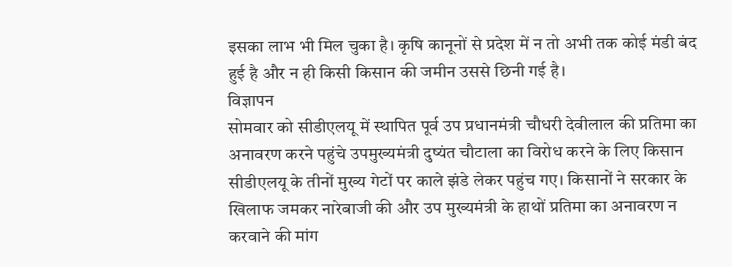इसका लाभ भी मिल चुका है। कृषि कानूनों से प्रदेश में न तो अभी तक कोई मंडी बंद हुई है और न ही किसी किसान की जमीन उससे छिनी गई है।
विज्ञापन
सोमवार को सीडीएलयू में स्थापित पूर्व उप प्रधानमंत्री चौधरी देवीलाल की प्रतिमा का अनावरण करने पहुंचे उपमुख्यमंत्री दुष्यंत चौटाला का विरोध करने के लिए किसान सीडीएलयू के तीनों मुख्य गेटों पर काले झंडे लेकर पहुंच गए। किसानों ने सरकार के खिलाफ जमकर नारेबाजी की और उप मुख्यमंत्री के हाथों प्रतिमा का अनावरण न करवाने की मांग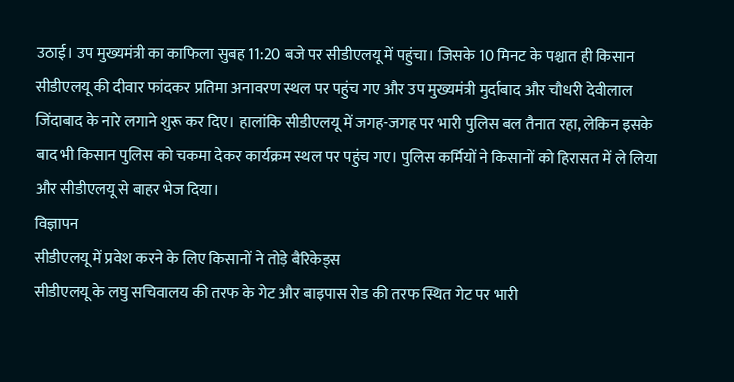उठाई। उप मुख्यमंत्री का काफिला सुबह 11:20 बजे पर सीडीएलयू में पहुंचा। जिसके 10 मिनट के पश्चात ही किसान सीडीएलयू की दीवार फांदकर प्रतिमा अनावरण स्थल पर पहुंच गए और उप मुख्यमंत्री मुर्दाबाद और चौधरी देवीलाल जिंदाबाद के नारे लगाने शुरू कर दिए। हालांकि सीडीएलयू में जगह-जगह पर भारी पुलिस बल तैनात रहा, लेकिन इसके बाद भी किसान पुलिस को चकमा देकर कार्यक्रम स्थल पर पहुंच गए। पुलिस कर्मियों ने किसानों को हिरासत में ले लिया और सीडीएलयू से बाहर भेज दिया।
विज्ञापन
सीडीएलयू में प्रवेश करने के लिए किसानों ने तोड़े बैरिकेड्स
सीडीएलयू के लघु सचिवालय की तरफ के गेट और बाइपास रोड की तरफ स्थित गेट पर भारी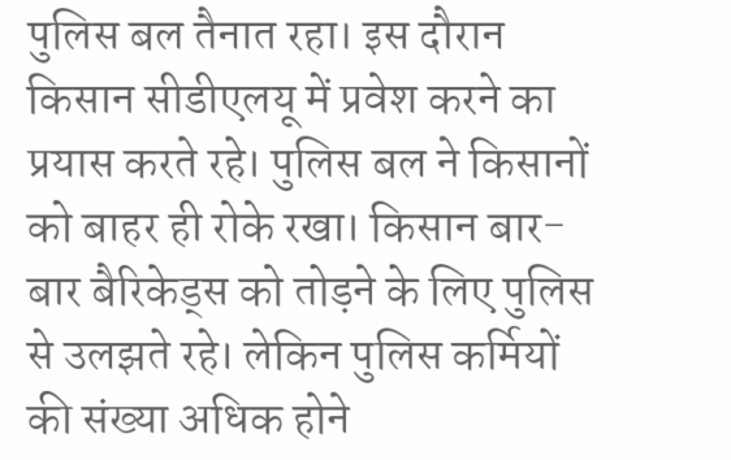पुलिस बल तैनात रहा। इस दौरान किसान सीडीएलयू में प्रवेश करने का प्रयास करते रहे। पुलिस बल ने किसानों को बाहर ही रोके रखा। किसान बार- बार बैरिकेड्स को तोड़ने के लिए पुलिस से उलझते रहे। लेकिन पुलिस कर्मियों की संख्या अधिक होने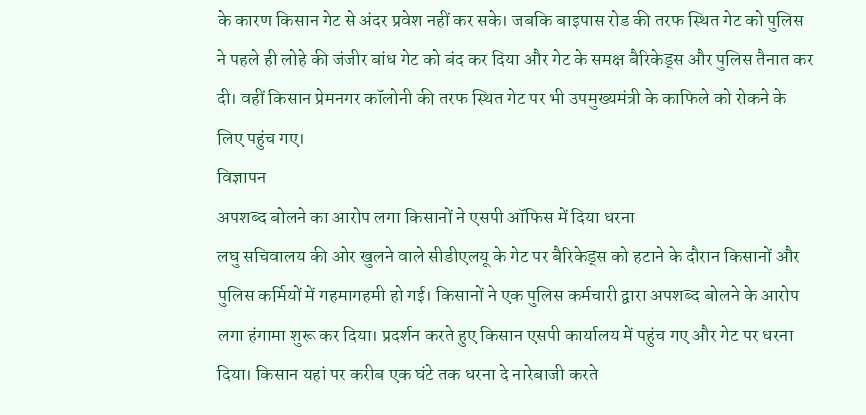के कारण किसान गेट से अंदर प्रवेश नहीं कर सके। जबकि बाइपास रोड की तरफ स्थित गेट को पुलिस ने पहले ही लोहे की जंजीर बांध गेट को बंद कर दिया और गेट के समक्ष बैरिकेड्स और पुलिस तैनात कर दी। वहीं किसान प्रेमनगर कॉलोनी की तरफ स्थित गेट पर भी उपमुख्यमंत्री के काफिले को रोकने के लिए पहुंच गए।
विज्ञापन
अपशब्द बोलने का आरोप लगा किसानों ने एसपी ऑफिस में दिया धरना
लघु सचिवालय की ओर खुलने वाले सीडीएलयू के गेट पर बैरिकेड्स को हटाने के दौरान किसानों और पुलिस कर्मियों में गहमागहमी हो गई। किसानों ने एक पुलिस कर्मचारी द्वारा अपशब्द बोलने के आरोप लगा हंगामा शुरू कर दिया। प्रदर्शन करते हुए किसान एसपी कार्यालय में पहुंच गए और गेट पर धरना दिया। किसान यहां पर करीब एक घंटे तक धरना दे नारेबाजी करते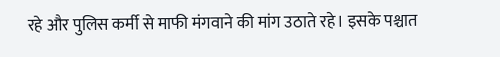रहे और पुलिस कर्मी से माफी मंगवाने की मांग उठाते रहे। इसके पश्चात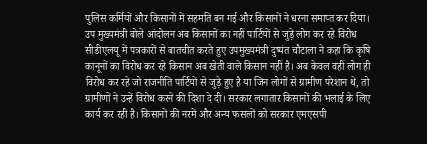पुलिस कर्मियों और किसानों में सहमति बन गई और किसानों ने धरना समाप्त कर दिया।
उप मुख्यमंत्री बोले आंदोलन अब किसानों का नहीं पार्टियों से जुड़े लोग कर रहे विरोध
सीडीएलयू में पत्रकारों से बातचीत करते हुए उपमुख्यमंत्री दुष्यंत चौटाला ने कहा कि कृषि कानूनों का विरोध कर रहे किसान अब खेती वाले किसान नहीं है। अब केवल वहीं लोग ही विरोध कर रहे जो राजनीति पार्टियों से जुड़े हुए है या जिन लोगों से ग्रामीण परेशान थे, तो ग्रामीणों ने उन्हें विरोध करने की दिशा दे दी। सरकार लगातार किसानों की भलाई के लिए कार्य कर रही है। किसानों की नरमें और अन्य फसलों को सरकार एमएसपी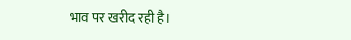भाव पर खरीद रही है।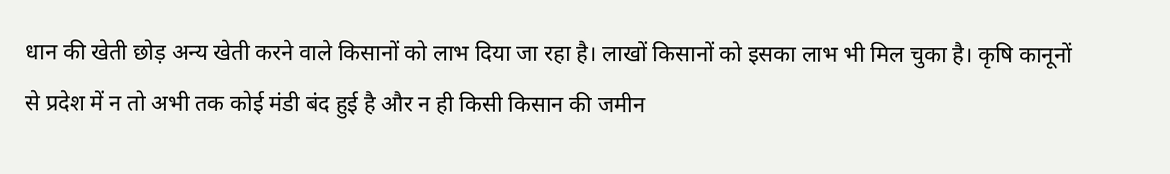धान की खेती छोड़ अन्य खेती करने वाले किसानों को लाभ दिया जा रहा है। लाखों किसानों को इसका लाभ भी मिल चुका है। कृषि कानूनों से प्रदेश में न तो अभी तक कोई मंडी बंद हुई है और न ही किसी किसान की जमीन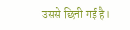उससे छिनी गई है।